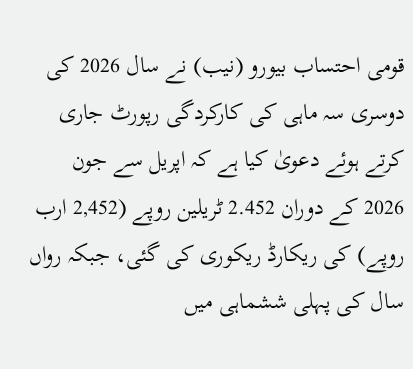قومی احتساب بیورو (نیب) نے سال 2026 کی دوسری سہ ماہی کی کارکردگی رپورٹ جاری کرتے ہوئے دعویٰ کیا ہے کہ اپریل سے جون 2026 کے دوران 2.452 ٹریلین روپے (2,452 ارب روپے) کی ریکارڈ ریکوری کی گئی، جبکہ رواں سال کی پہلی ششماہی میں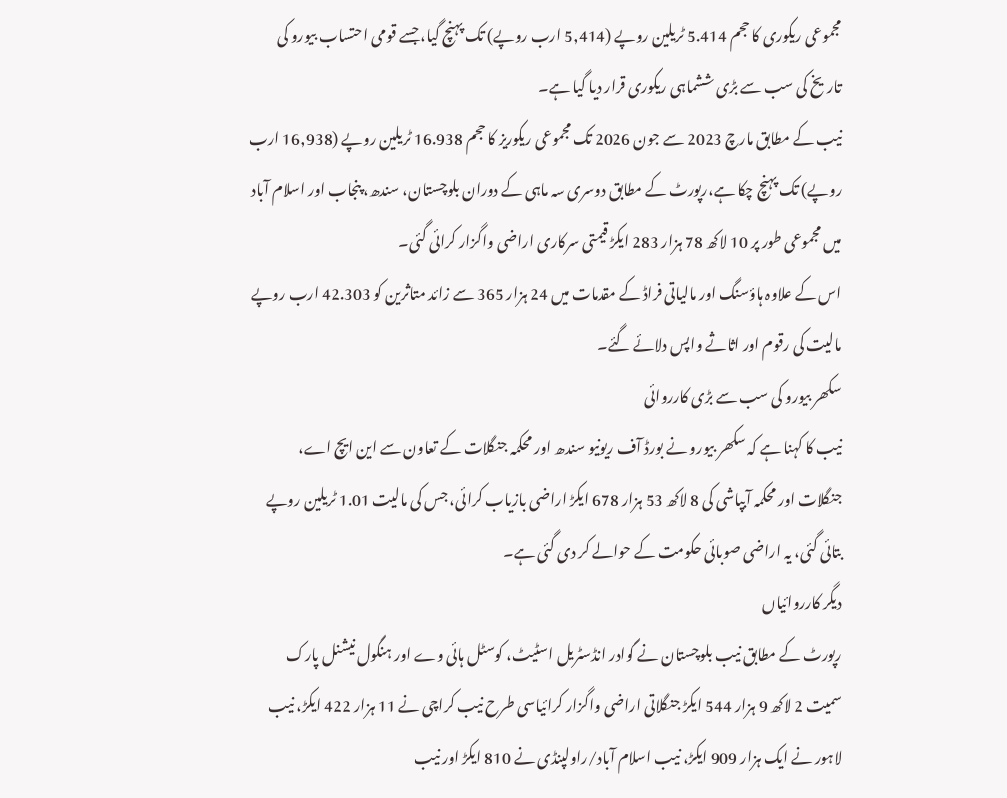مجموعی ریکوری کا حجم 5.414 ٹریلین روپے (5,414 ارب روپے) تک پہنچ گیا، جسے قومی احتساب بیورو کی تاریخ کی سب سے بڑی ششماہی ریکوری قرار دیا گیا ہے۔
نیب کے مطابق مارچ 2023 سے جون 2026 تک مجموعی ریکوریز کا حجم 16.938 ٹریلین روپے (16,938 ارب روپے) تک پہنچ چکا ہے،رپورٹ کے مطابق دوسری سہ ماہی کے دوران بلوچستان، سندھ، پنجاب اور اسلام آباد میں مجموعی طور پر 10 لاکھ 78 ہزار 283 ایکڑ قیمتی سرکاری اراضی واگزار کرائی گئی۔
اس کے علاوہ ہاؤسنگ اور مالیاتی فراڈ کے مقدمات میں 24 ہزار 365 سے زائد متاثرین کو 42.303 ارب روپے مالیت کی رقوم اور اثاثے واپس دلائے گئے۔
سکھر بیورو کی سب سے بڑی کارروائی
نیب کا کہنا ہے کہ سکھر بیورو نے بورڈ آف ریونیو سندھ اور محکمہ جنگلات کے تعاون سے این ایچ اے، جنگلات اور محکمہ آبپاشی کی 8 لاکھ 53 ہزار 678 ایکڑ اراضی بازیاب کرائی، جس کی مالیت 1.01 ٹریلین روپے بتائی گئی، یہ اراضی صوبائی حکومت کے حوالے کر دی گئی ہے۔
دیگر کارروائیاں
رپورٹ کے مطابق نیب بلوچستان نے گوادر انڈسٹریل اسٹیٹ، کوسٹل ہائی وے اور ہنگول نیشنل پارک سمیت 2 لاکھ 9 ہزار 544 ایکڑ جنگلاتی اراضی واگزار کرائیاسی طرح نیب کراچی نے 11 ہزار 422 ایکڑ، نیب لاہور نے ایک ہزار 909 ایکڑ، نیب اسلام آباد/راولپنڈی نے 810 ایکڑ اور نیب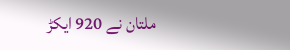ملتان نے 920 ایکڑ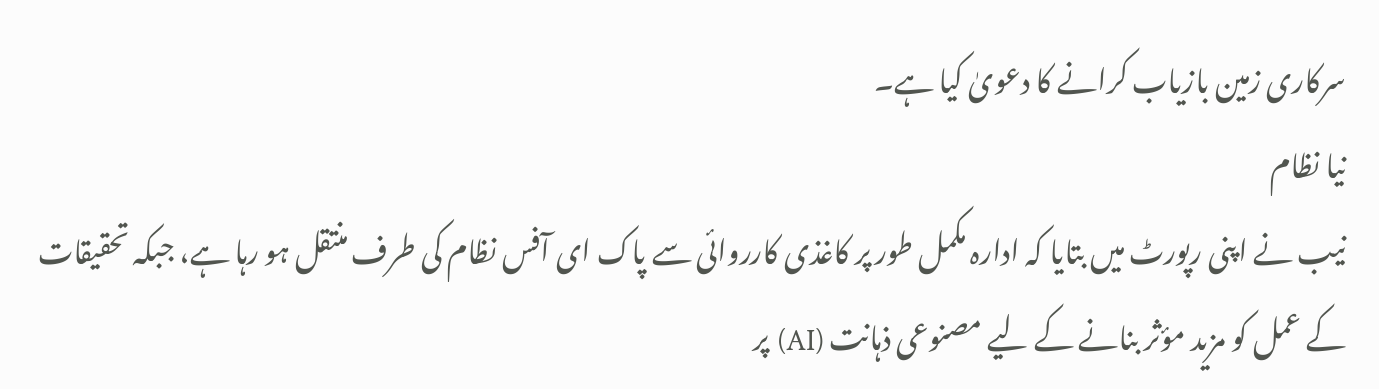سرکاری زمین بازیاب کرانے کا دعویٰ کیا ہے۔
نیا نظام
نیب نے اپنی رپورٹ میں بتایا کہ ادارہ مکمل طور پر کاغذی کارروائی سے پاک ای آفس نظام کی طرف منتقل ہو رہا ہے، جبکہ تحقیقات کے عمل کو مزید مؤثر بنانے کے لیے مصنوعی ذہانت (AI) پر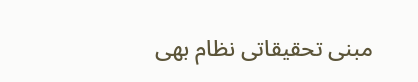مبنی تحقیقاتی نظام بھی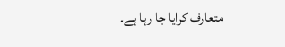متعارف کرایا جا رہا ہے۔